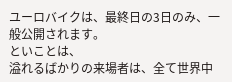ユーロバイクは、最終日の3日のみ、一般公開されます。
といことは、
溢れるばかりの来場者は、全て世界中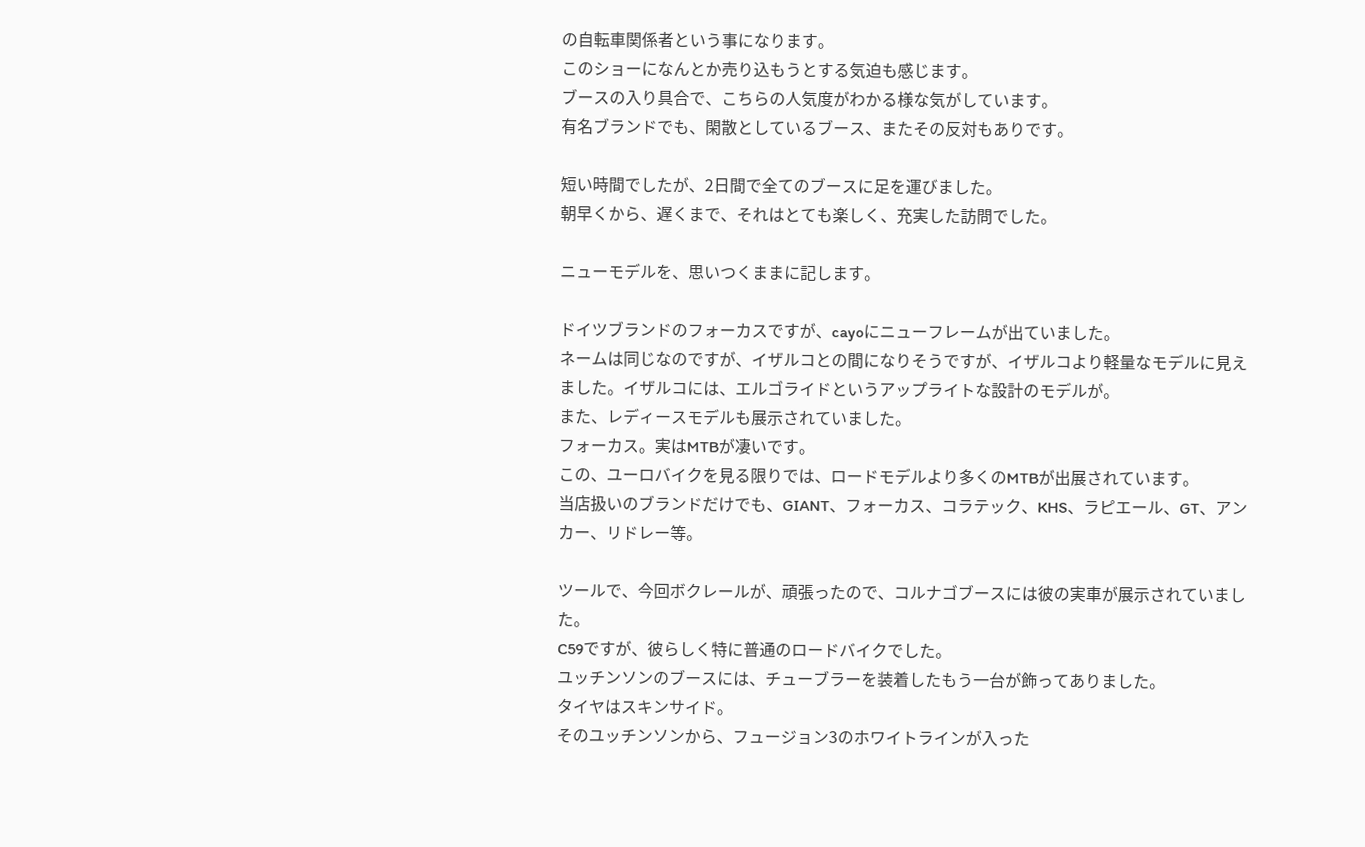の自転車関係者という事になります。
このショーになんとか売り込もうとする気迫も感じます。
ブースの入り具合で、こちらの人気度がわかる様な気がしています。
有名ブランドでも、閑散としているブース、またその反対もありです。

短い時間でしたが、2日間で全てのブースに足を運びました。
朝早くから、遅くまで、それはとても楽しく、充実した訪問でした。

ニューモデルを、思いつくままに記します。

ドイツブランドのフォーカスですが、cayoにニューフレームが出ていました。
ネームは同じなのですが、イザルコとの間になりそうですが、イザルコより軽量なモデルに見えました。イザルコには、エルゴライドというアップライトな設計のモデルが。
また、レディースモデルも展示されていました。
フォーカス。実はMTBが凄いです。
この、ユーロバイクを見る限りでは、ロードモデルより多くのMTBが出展されています。
当店扱いのブランドだけでも、GIANT、フォーカス、コラテック、KHS、ラピエール、GT、アンカー、リドレー等。

ツールで、今回ボクレールが、頑張ったので、コルナゴブースには彼の実車が展示されていました。
C59ですが、彼らしく特に普通のロードバイクでした。
ユッチンソンのブースには、チューブラーを装着したもう一台が飾ってありました。
タイヤはスキンサイド。
そのユッチンソンから、フュージョン3のホワイトラインが入った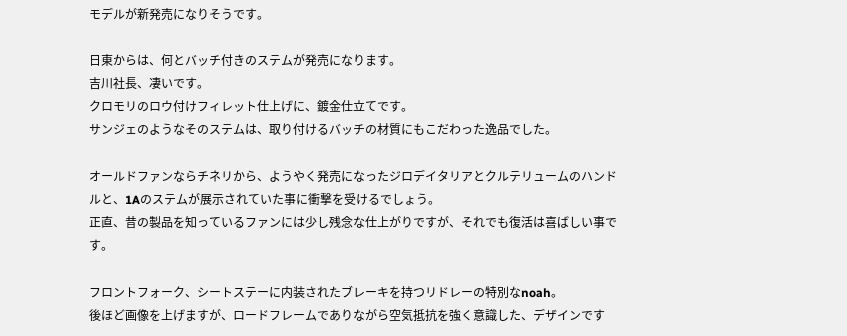モデルが新発売になりそうです。

日東からは、何とバッチ付きのステムが発売になります。
吉川社長、凄いです。
クロモリのロウ付けフィレット仕上げに、鍍金仕立てです。
サンジェのようなそのステムは、取り付けるバッチの材質にもこだわった逸品でした。

オールドファンならチネリから、ようやく発売になったジロデイタリアとクルテリュームのハンドルと、1Aのステムが展示されていた事に衝撃を受けるでしょう。
正直、昔の製品を知っているファンには少し残念な仕上がりですが、それでも復活は喜ばしい事です。

フロントフォーク、シートステーに内装されたブレーキを持つリドレーの特別なnoah。
後ほど画像を上げますが、ロードフレームでありながら空気抵抗を強く意識した、デザインです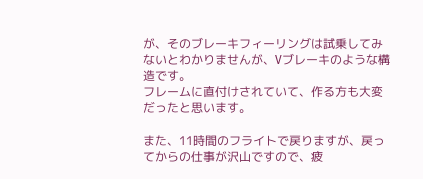が、そのブレーキフィーリングは試乗してみないとわかりませんが、Vブレーキのような構造です。
フレームに直付けされていて、作る方も大変だったと思います。

また、11時間のフライトで戻りますが、戻ってからの仕事が沢山ですので、疲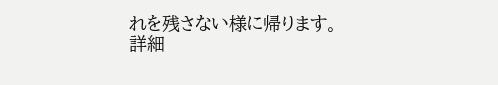れを残さない様に帰ります。
詳細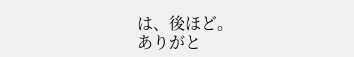は、後ほど。
ありがと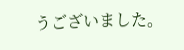うございました。